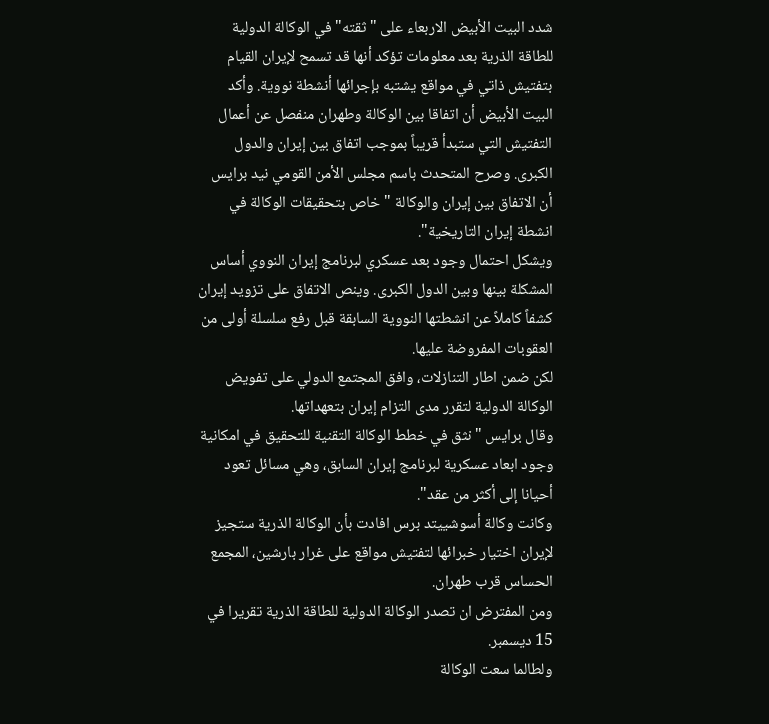شدد البيت الأبيض الاربعاء على "ثقته" في الوكالة الدولية للطاقة الذرية بعد معلومات تؤكد أنها قد تسمح لإيران القيام بتفتيش ذاتي في مواقع يشتبه بإجرائها أنشطة نووية. وأكد البيت الأبيض أن اتفاقا بين الوكالة وطهران منفصل عن أعمال التفتيش التي ستبدأ قريباً بموجب اتفاق بين إيران والدول الكبرى. وصرح المتحدث باسم مجلس الأمن القومي نيد برايس أن الاتفاق بين إيران والوكالة "خاص بتحقيقات الوكالة في انشطة إيران التاريخية".
ويشكل احتمال وجود بعد عسكري لبرنامج إيران النووي أساس المشكلة بينها وبين الدول الكبرى. وينص الاتفاق على تزويد إيران كشفاً كاملاً عن انشطتها النووية السابقة قبل رفع سلسلة أولى من العقوبات المفروضة عليها.
لكن ضمن اطار التنازلات، وافق المجتمع الدولي على تفويض الوكالة الدولية لتقرر مدى التزام إيران بتعهداتها.
وقال برايس "نثق في خطط الوكالة التقنية للتحقيق في امكانية وجود ابعاد عسكرية لبرنامج إيران السابق، وهي مسائل تعود أحيانا إلى أكثر من عقد".
وكانت وكالة أسوشييتد برس افادت بأن الوكالة الذرية ستجيز لإيران اختيار خبرائها لتفتيش مواقع على غرار بارشين، المجمع الحساس قرب طهران.
ومن المفترض ان تصدر الوكالة الدولية للطاقة الذرية تقريرا في 15 ديسمبر.
ولطالما سعت الوكالة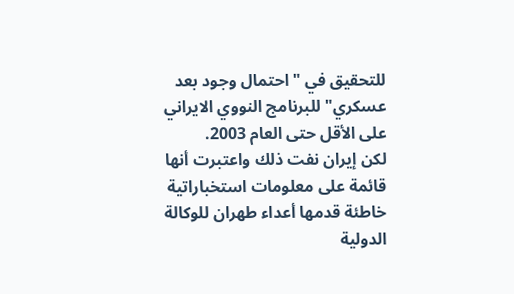للتحقيق في "احتمال وجود بعد عسكري" للبرنامج النووي الايراني على الأقل حتى العام 2003.
لكن إيران نفت ذلك واعتبرت أنها قائمة على معلومات استخباراتية خاطئة قدمها أعداء طهران للوكالة الدولية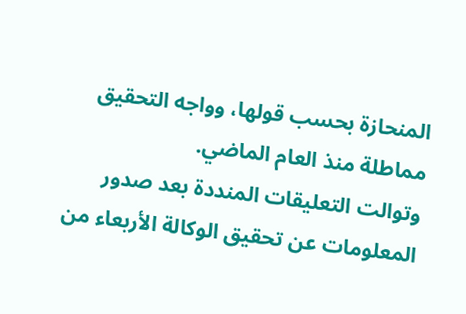المنحازة بحسب قولها، وواجه التحقيق مماطلة منذ العام الماضي.
وتوالت التعليقات المنددة بعد صدور المعلومات عن تحقيق الوكالة الأربعاء من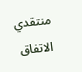منتقدي الاتفاق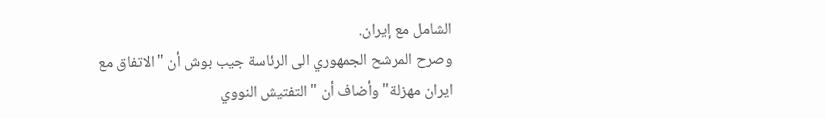الشامل مع إيران.
وصرح المرشح الجمهوري الى الرئاسة جيب بوش أن "الاتفاق مع ايران مهزلة" وأضاف أن "التفتيش النووي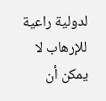لدولية راعية للإرهاب لا يمكن أن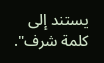يستند إلى كلمة شرف".